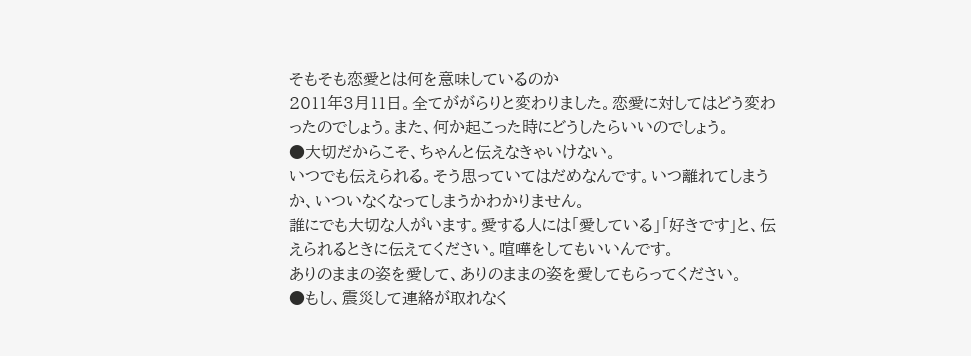そもそも恋愛とは何を意味しているのか
2011年3月11日。全てががらりと変わりました。恋愛に対してはどう変わったのでしょう。また、何か起こった時にどうしたらいいのでしょう。
●大切だからこそ、ちゃんと伝えなきゃいけない。
いつでも伝えられる。そう思っていてはだめなんです。いつ離れてしまうか、いついなくなってしまうかわかりません。
誰にでも大切な人がいます。愛する人には「愛している」「好きです」と、伝えられるときに伝えてください。喧嘩をしてもいいんです。
ありのままの姿を愛して、ありのままの姿を愛してもらってください。
●もし、震災して連絡が取れなく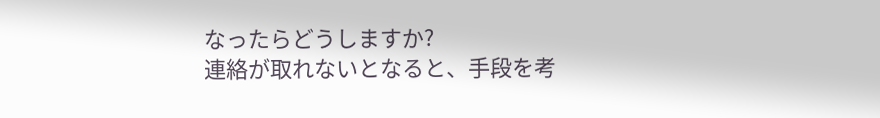なったらどうしますか?
連絡が取れないとなると、手段を考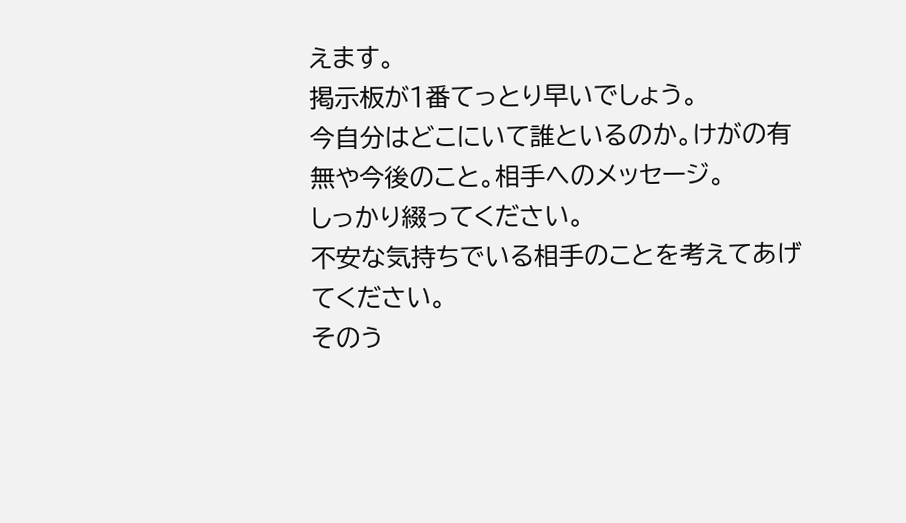えます。
掲示板が1番てっとり早いでしょう。
今自分はどこにいて誰といるのか。けがの有無や今後のこと。相手へのメッセージ。
しっかり綴ってください。
不安な気持ちでいる相手のことを考えてあげてください。
そのう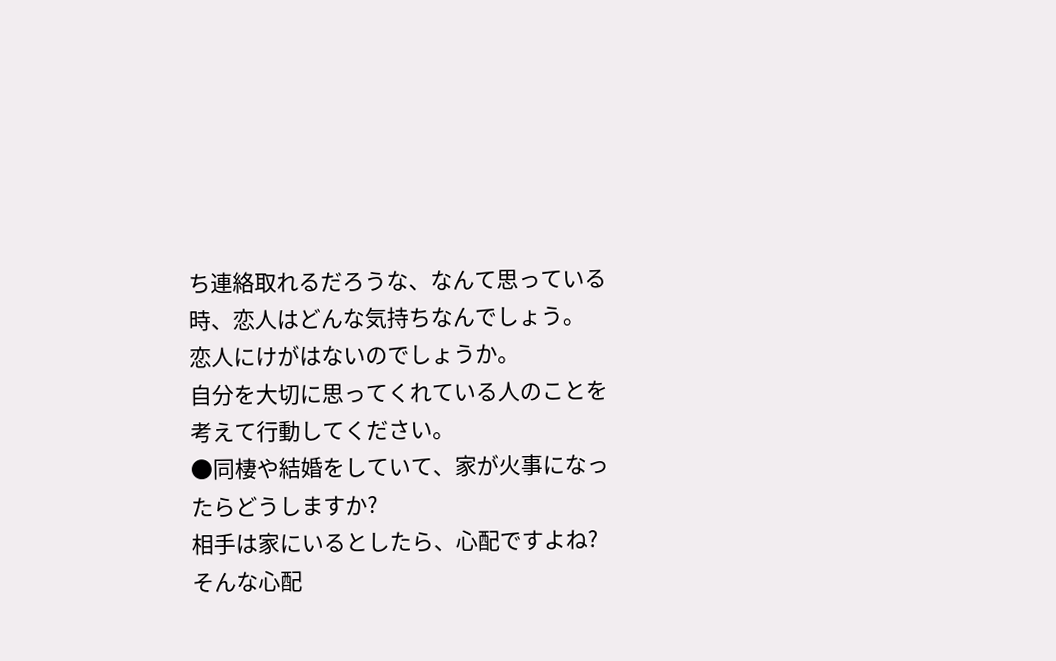ち連絡取れるだろうな、なんて思っている時、恋人はどんな気持ちなんでしょう。
恋人にけがはないのでしょうか。
自分を大切に思ってくれている人のことを考えて行動してください。
●同棲や結婚をしていて、家が火事になったらどうしますか?
相手は家にいるとしたら、心配ですよね?
そんな心配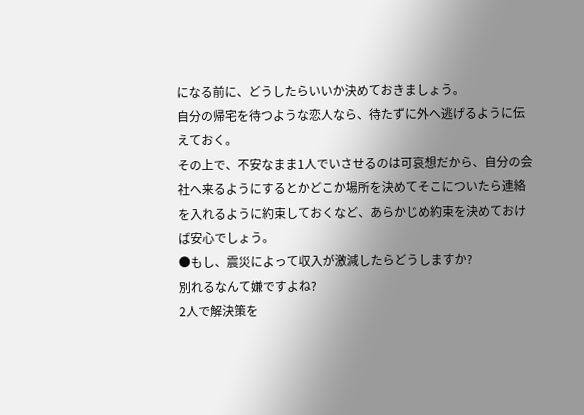になる前に、どうしたらいいか決めておきましょう。
自分の帰宅を待つような恋人なら、待たずに外へ逃げるように伝えておく。
その上で、不安なまま1人でいさせるのは可哀想だから、自分の会社へ来るようにするとかどこか場所を決めてそこについたら連絡を入れるように約束しておくなど、あらかじめ約束を決めておけば安心でしょう。
●もし、震災によって収入が激減したらどうしますか?
別れるなんて嫌ですよね?
2人で解決策を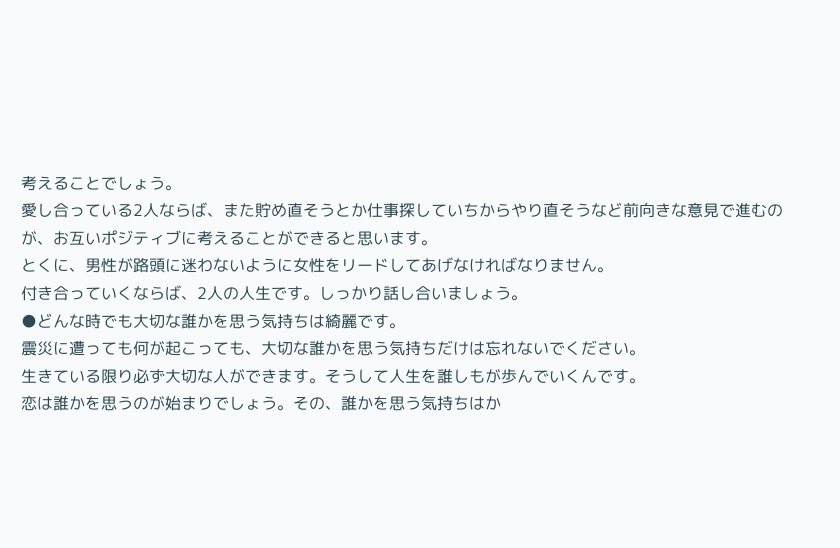考えることでしょう。
愛し合っている2人ならば、また貯め直そうとか仕事探していちからやり直そうなど前向きな意見で進むのが、お互いポジティブに考えることができると思います。
とくに、男性が路頭に迷わないように女性をリードしてあげなければなりません。
付き合っていくならば、2人の人生です。しっかり話し合いましょう。
●どんな時でも大切な誰かを思う気持ちは綺麗です。
震災に遭っても何が起こっても、大切な誰かを思う気持ちだけは忘れないでください。
生きている限り必ず大切な人ができます。そうして人生を誰しもが歩んでいくんです。
恋は誰かを思うのが始まりでしょう。その、誰かを思う気持ちはか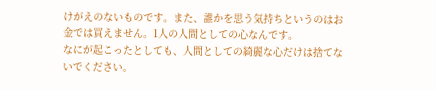けがえのないものです。また、誰かを思う気持ちというのはお金では買えません。1人の人間としての心なんです。
なにが起こったとしても、人間としての綺麗な心だけは捨てないでください。